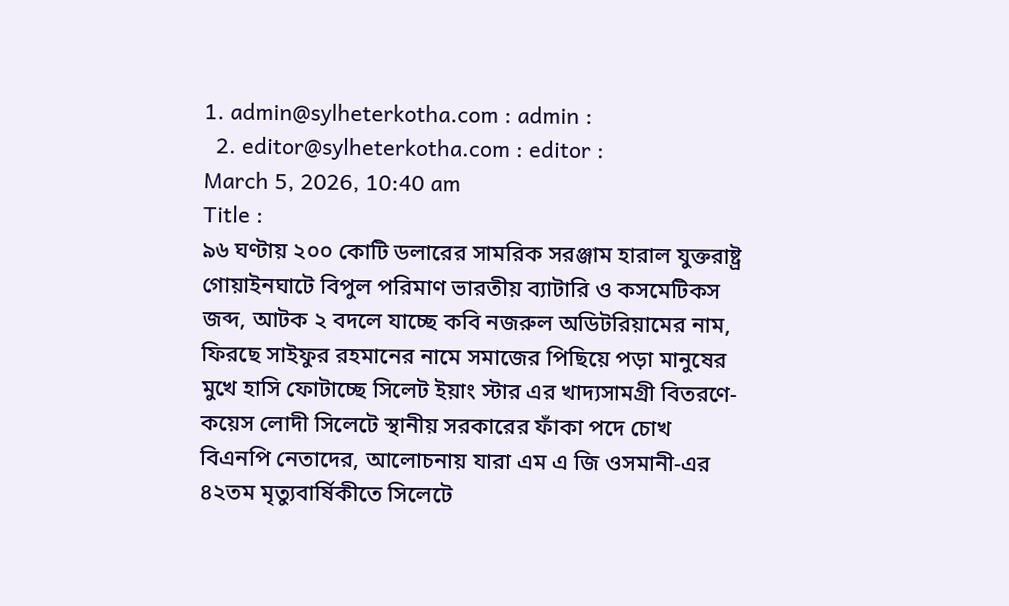1. admin@sylheterkotha.com : admin :
  2. editor@sylheterkotha.com : editor :
March 5, 2026, 10:40 am
Title :
৯৬ ঘণ্টায় ২০০ কোটি ডলারের সামরিক সরঞ্জাম হারাল যুক্তরাষ্ট্র গোয়াইনঘাটে বিপুল পরিমাণ ভারতীয় ব্যাটারি ও কসমেটিকস জব্দ, আটক ২ বদলে যাচ্ছে কবি নজরুল অডিটরিয়ামের নাম, ফিরছে সাইফুর রহমানের নামে সমাজের পিছিয়ে পড়া মানুষের মুখে হাসি ফোটাচ্ছে সিলেট ইয়াং স্টার এর খাদ্যসামগ্রী বিতরণে-কয়েস লোদী সিলেটে স্থানীয় সরকারের ফাঁকা পদে চোখ বিএনপি নেতাদের, আলোচনায় যারা এম এ জি ওসমানী-এর ৪২তম মৃত্যুবার্ষিকীতে সিলেটে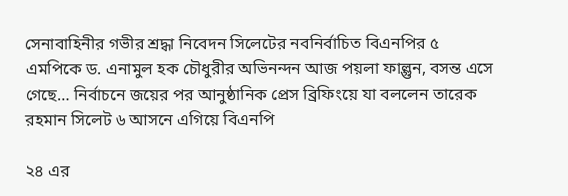সেনাবাহিনীর গভীর শ্রদ্ধা নিবেদন সিলেটের নবনির্বাচিত বিএনপির ৫ এমপিকে ড. এনামুল হক চৌধুরীর অভিনন্দন আজ পয়লা ফাল্গুন, বসন্ত এসে গেছে… নির্বাচনে জয়ের পর আনুষ্ঠানিক প্রেস ব্রিফিংয়ে যা বললেন তারেক রহমান সিলেট ৬ আসনে এগিয়ে বিএনপি

২৪ এর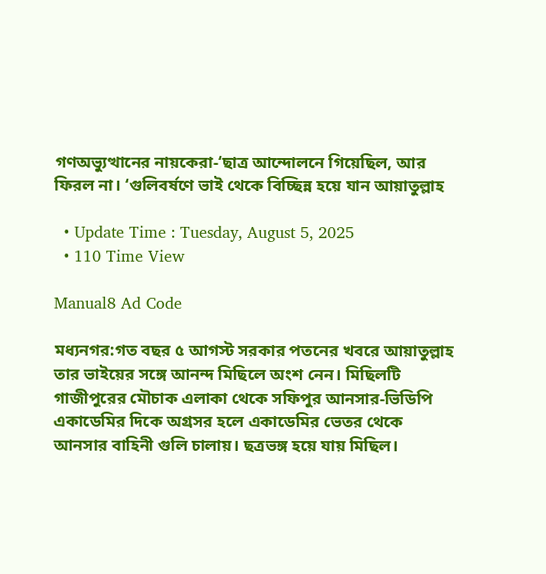গণঅভ্যুত্থানের নায়কেরা-‘ছাত্র আন্দোলনে গিয়েছিল, আর ফিরল না। ‘গুলিবর্ষণে ভাই থেকে বিচ্ছিন্ন হয়ে যান আয়াতুল্লাহ

  • Update Time : Tuesday, August 5, 2025
  • 110 Time View

Manual8 Ad Code

মধ্যনগর:গত বছর ৫ আগস্ট সরকার পতনের খবরে আয়াতুল্লাহ তার ভাইয়ের সঙ্গে আনন্দ মিছিলে অংশ নেন। মিছিলটি গাজীপুরের মৌচাক এলাকা থেকে সফিপুর আনসার-ভিডিপি একাডেমির দিকে অগ্রসর হলে একাডেমির ভেতর থেকে আনসার বাহিনী গুলি চালায়। ছত্রভঙ্গ হয়ে যায় মিছিল।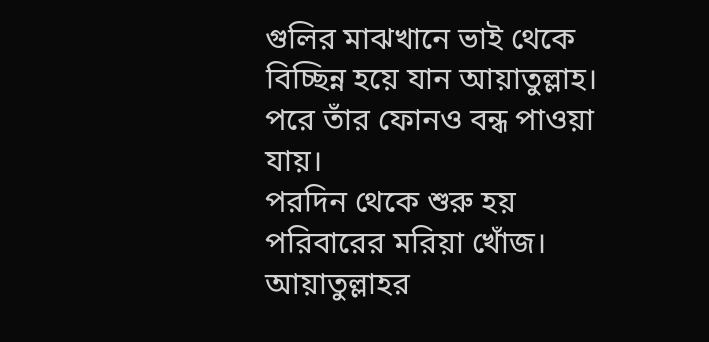গুলির মাঝখানে ভাই থেকে বিচ্ছিন্ন হয়ে যান আয়াতুল্লাহ। পরে তাঁর ফোনও বন্ধ পাওয়া যায়।
পরদিন থেকে শুরু হয় পরিবারের মরিয়া খোঁজ। আয়াতুল্লাহর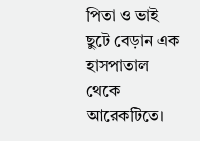পিতা ও ভাই ছুটে বেড়ান এক হাসপাতাল থেকে আরেকটিতে।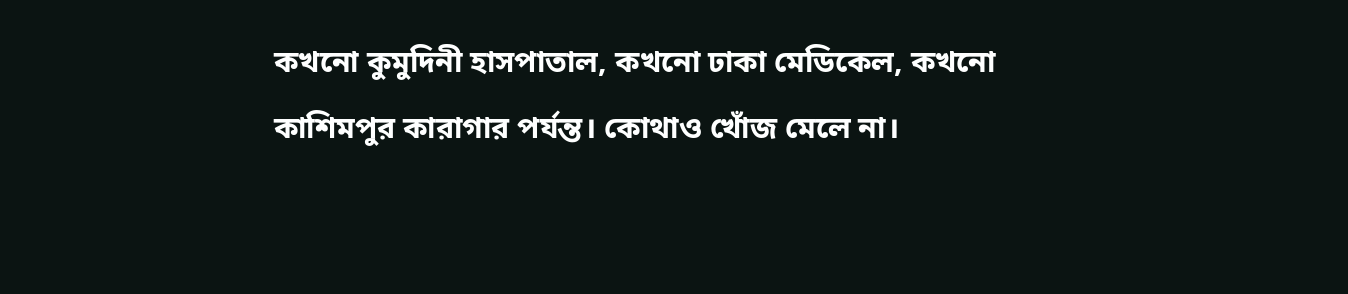কখনো কুমুদিনী হাসপাতাল, কখনো ঢাকা মেডিকেল, কখনো কাশিমপুর কারাগার পর্যন্ত। কোথাও খোঁজ মেলে না।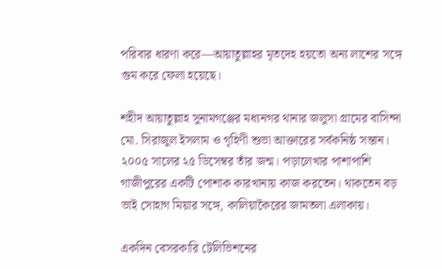পরিবার ধারণা করে—আয়াতুল্লাহর মৃতদেহ হয়তো অন্য লাশের সঙ্গে গুম করে ফেলা হয়েছে।

শহীদ আয়াতুল্লাহ সুনামগঞ্জের মধ্যনগর থানার জলুসা গ্রামের বাসিন্দা মো. সিরাজুল ইসলাম ও গৃহিণী শুভা আক্তারের সর্বকনিষ্ঠ সন্তান। ২০০৫ সালের ২৫ ডিসেম্বর তাঁর জন্ম। পড়ালেখার পাশাপাশি গাজীপুরের একটি পোশাক কারখানায় কাজ করতেন। থাকতেন বড় ভাই সোহাগ মিয়ার সঙ্গে, কালিয়াকৈরের জামতলা এলাকায়।

একদিন বেসরকারি টেলিভিশনের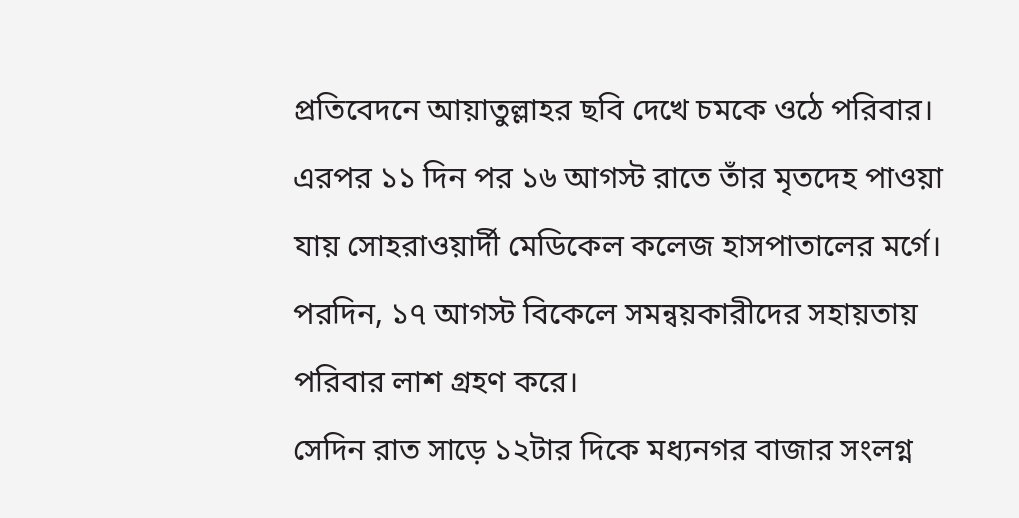প্রতিবেদনে আয়াতুল্লাহর ছবি দেখে চমকে ওঠে পরিবার। এরপর ১১ দিন পর ১৬ আগস্ট রাতে তাঁর মৃতদেহ পাওয়া যায় সোহরাওয়ার্দী মেডিকেল কলেজ হাসপাতালের মর্গে। পরদিন, ১৭ আগস্ট বিকেলে সমন্বয়কারীদের সহায়তায় পরিবার লাশ গ্রহণ করে।
সেদিন রাত সাড়ে ১২টার দিকে মধ্যনগর বাজার সংলগ্ন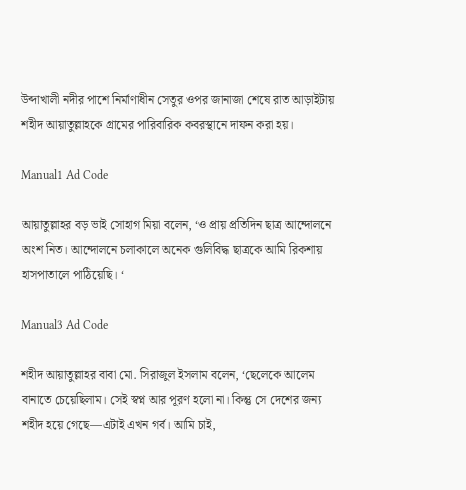উব্দাখালী নদীর পাশে নির্মাণাধীন সেতুর ওপর জানাজা শেষে রাত আড়াইটায় শহীদ আয়াতুল্লাহকে গ্রামের পারিবারিক কবরস্থানে দাফন করা হয়।

Manual1 Ad Code

আয়াতুল্লাহর বড় ভাই সোহাগ মিয়া বলেন, ‘ও প্রায় প্রতিদিন ছাত্র আন্দোলনে অংশ নিত। আন্দোলনে চলাকালে অনেক গুলিবিদ্ধ ছাত্রকে আমি রিকশায় হাসপাতালে পাঠিয়েছি। ‘

Manual3 Ad Code

শহীদ আয়াতুল্লাহর বাবা মো. সিরাজুল ইসলাম বলেন, ‘ছেলেকে আলেম বানাতে চেয়েছিলাম। সেই স্বপ্ন আর পূরণ হলো না। কিন্তু সে দেশের জন্য শহীদ হয়ে গেছে—এটাই এখন গর্ব। আমি চাই,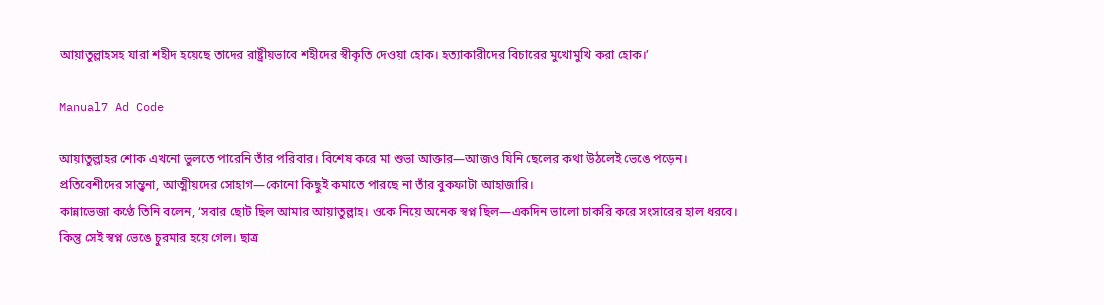আয়াতুল্লাহসহ যারা শহীদ হয়েছে তাদের রাষ্ট্রীয়ভাবে শহীদের স্বীকৃতি দেওয়া হোক। হত্যাকারীদের বিচারের মুখোমুখি করা হোক।’

Manual7 Ad Code

আয়াতুল্লাহর শোক এখনো ভুলতে পারেনি তাঁর পরিবার। বিশেষ করে মা শুভা আক্তার—আজও যিনি ছেলের কথা উঠলেই ভেঙে পড়েন। প্রতিবেশীদের সান্ত্বনা, আত্মীয়দের সোহাগ—কোনো কিছুই কমাতে পারছে না তাঁর বুকফাটা আহাজারি।
কান্নাভেজা কণ্ঠে তিনি বলেন, ‘সবার ছোট ছিল আমার আয়াতুল্লাহ। ওকে নিয়ে অনেক স্বপ্ন ছিল—একদিন ভালো চাকরি করে সংসারের হাল ধরবে। কিন্তু সেই স্বপ্ন ভেঙে চুরমার হয়ে গেল। ছাত্র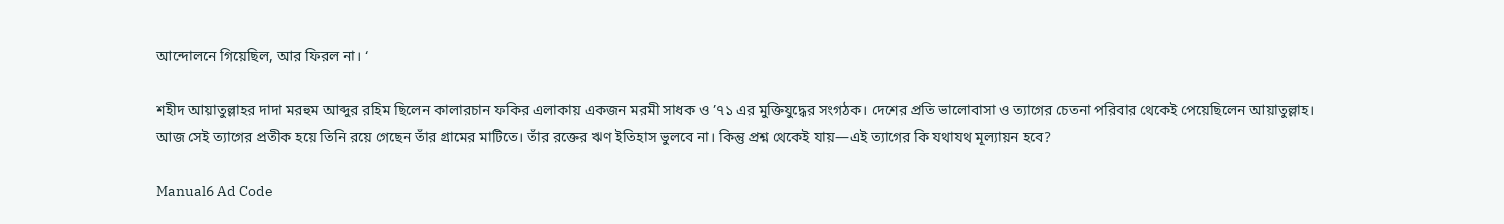আন্দোলনে গিয়েছিল, আর ফিরল না। ‘

শহীদ আয়াতুল্লাহর দাদা মরহুম আব্দুর রহিম ছিলেন কালারচান ফকির এলাকায় একজন মরমী সাধক ও ’৭১ এর মুক্তিযুদ্ধের সংগঠক। দেশের প্রতি ভালোবাসা ও ত্যাগের চেতনা পরিবার থেকেই পেয়েছিলেন আয়াতুল্লাহ।
আজ সেই ত্যাগের প্রতীক হয়ে তিনি রয়ে গেছেন তাঁর গ্রামের মাটিতে। তাঁর রক্তের ঋণ ইতিহাস ভুলবে না। কিন্তু প্রশ্ন থেকেই যায়—এই ত্যাগের কি যথাযথ মূল্যায়ন হবে?

Manual6 Ad Code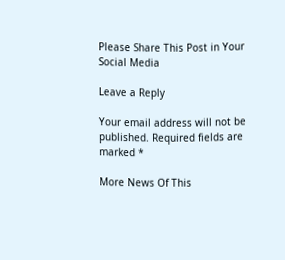Please Share This Post in Your Social Media

Leave a Reply

Your email address will not be published. Required fields are marked *

More News Of This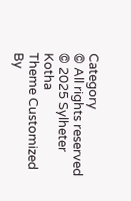Category
© All rights reserved © 2025 Sylheter Kotha
Theme Customized By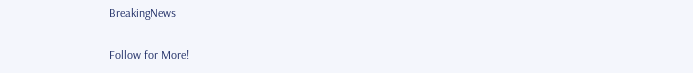BreakingNews

Follow for More!